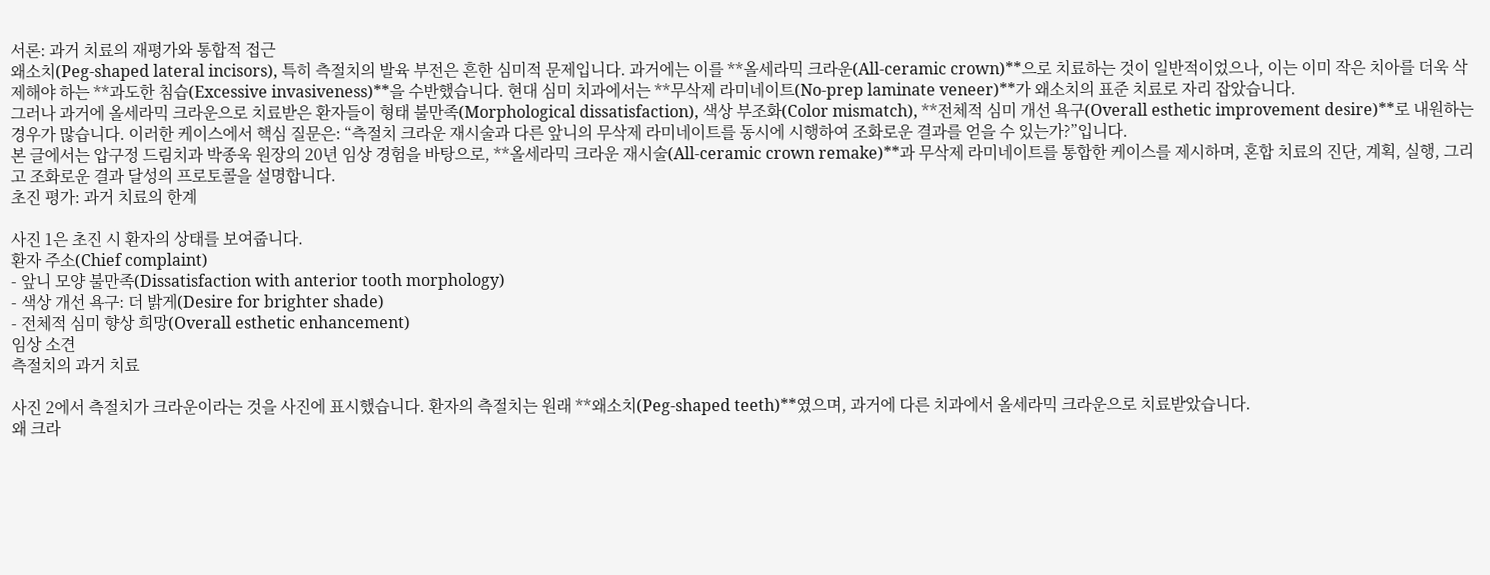서론: 과거 치료의 재평가와 통합적 접근
왜소치(Peg-shaped lateral incisors), 특히 측절치의 발육 부전은 흔한 심미적 문제입니다. 과거에는 이를 **올세라믹 크라운(All-ceramic crown)**으로 치료하는 것이 일반적이었으나, 이는 이미 작은 치아를 더욱 삭제해야 하는 **과도한 침습(Excessive invasiveness)**을 수반했습니다. 현대 심미 치과에서는 **무삭제 라미네이트(No-prep laminate veneer)**가 왜소치의 표준 치료로 자리 잡았습니다.
그러나 과거에 올세라믹 크라운으로 치료받은 환자들이 형태 불만족(Morphological dissatisfaction), 색상 부조화(Color mismatch), **전체적 심미 개선 욕구(Overall esthetic improvement desire)**로 내원하는 경우가 많습니다. 이러한 케이스에서 핵심 질문은: “측절치 크라운 재시술과 다른 앞니의 무삭제 라미네이트를 동시에 시행하여 조화로운 결과를 얻을 수 있는가?”입니다.
본 글에서는 압구정 드림치과 박종욱 원장의 20년 임상 경험을 바탕으로, **올세라믹 크라운 재시술(All-ceramic crown remake)**과 무삭제 라미네이트를 통합한 케이스를 제시하며, 혼합 치료의 진단, 계획, 실행, 그리고 조화로운 결과 달성의 프로토콜을 설명합니다.
초진 평가: 과거 치료의 한계

사진 1은 초진 시 환자의 상태를 보여줍니다.
환자 주소(Chief complaint)
- 앞니 모양 불만족(Dissatisfaction with anterior tooth morphology)
- 색상 개선 욕구: 더 밝게(Desire for brighter shade)
- 전체적 심미 향상 희망(Overall esthetic enhancement)
임상 소견
측절치의 과거 치료

사진 2에서 측절치가 크라운이라는 것을 사진에 표시했습니다. 환자의 측절치는 원래 **왜소치(Peg-shaped teeth)**였으며, 과거에 다른 치과에서 올세라믹 크라운으로 치료받았습니다.
왜 크라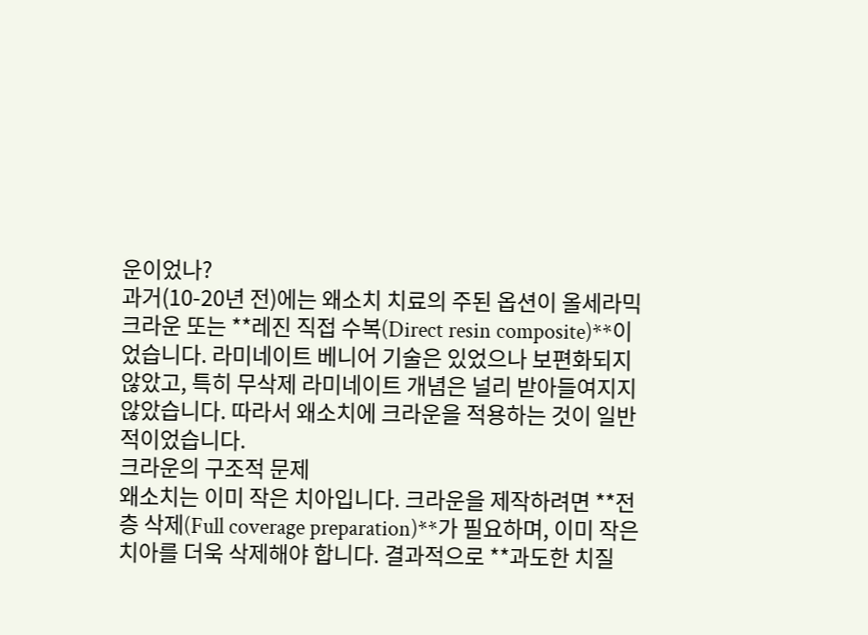운이었나?
과거(10-20년 전)에는 왜소치 치료의 주된 옵션이 올세라믹 크라운 또는 **레진 직접 수복(Direct resin composite)**이었습니다. 라미네이트 베니어 기술은 있었으나 보편화되지 않았고, 특히 무삭제 라미네이트 개념은 널리 받아들여지지 않았습니다. 따라서 왜소치에 크라운을 적용하는 것이 일반적이었습니다.
크라운의 구조적 문제
왜소치는 이미 작은 치아입니다. 크라운을 제작하려면 **전층 삭제(Full coverage preparation)**가 필요하며, 이미 작은 치아를 더욱 삭제해야 합니다. 결과적으로 **과도한 치질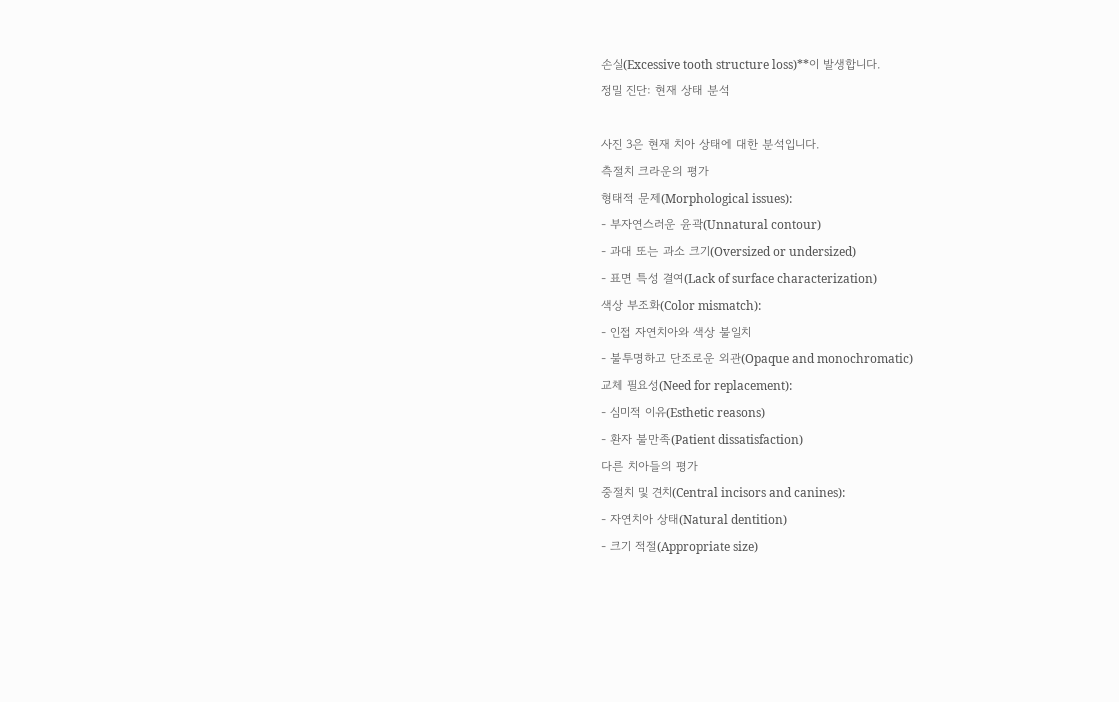손실(Excessive tooth structure loss)**이 발생합니다.
정밀 진단: 현재 상태 분석

사진 3은 현재 치아 상태에 대한 분석입니다.
측절치 크라운의 평가
형태적 문제(Morphological issues):
- 부자연스러운 윤곽(Unnatural contour)
- 과대 또는 과소 크기(Oversized or undersized)
- 표면 특성 결여(Lack of surface characterization)
색상 부조화(Color mismatch):
- 인접 자연치아와 색상 불일치
- 불투명하고 단조로운 외관(Opaque and monochromatic)
교체 필요성(Need for replacement):
- 심미적 이유(Esthetic reasons)
- 환자 불만족(Patient dissatisfaction)
다른 치아들의 평가
중절치 및 견치(Central incisors and canines):
- 자연치아 상태(Natural dentition)
- 크기 적절(Appropriate size)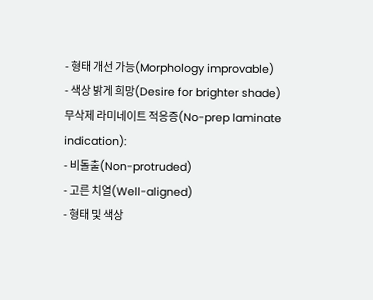- 형태 개선 가능(Morphology improvable)
- 색상 밝게 희망(Desire for brighter shade)
무삭제 라미네이트 적응증(No-prep laminate indication):
- 비돌출(Non-protruded)
- 고른 치열(Well-aligned)
- 형태 및 색상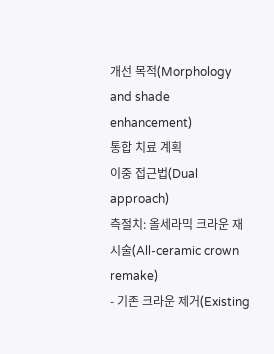개선 목적(Morphology and shade enhancement)
통합 치료 계획
이중 접근법(Dual approach)
측절치: 올세라믹 크라운 재시술(All-ceramic crown remake)
- 기존 크라운 제거(Existing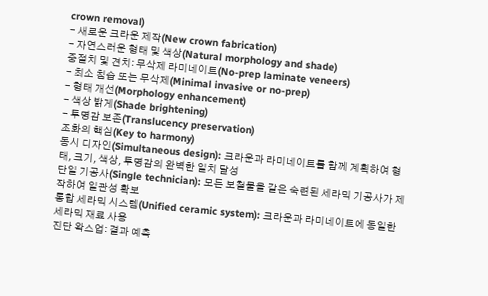crown removal)
- 새로운 크라운 제작(New crown fabrication)
- 자연스러운 형태 및 색상(Natural morphology and shade)
중절치 및 견치: 무삭제 라미네이트(No-prep laminate veneers)
- 최소 침습 또는 무삭제(Minimal invasive or no-prep)
- 형태 개선(Morphology enhancement)
- 색상 밝게(Shade brightening)
- 투명감 보존(Translucency preservation)
조화의 핵심(Key to harmony)
동시 디자인(Simultaneous design): 크라운과 라미네이트를 함께 계획하여 형태, 크기, 색상, 투명감의 완벽한 일치 달성
단일 기공사(Single technician): 모든 보철물을 같은 숙련된 세라믹 기공사가 제작하여 일관성 확보
통합 세라믹 시스템(Unified ceramic system): 크라운과 라미네이트에 동일한 세라믹 재료 사용
진단 왁스업: 결과 예측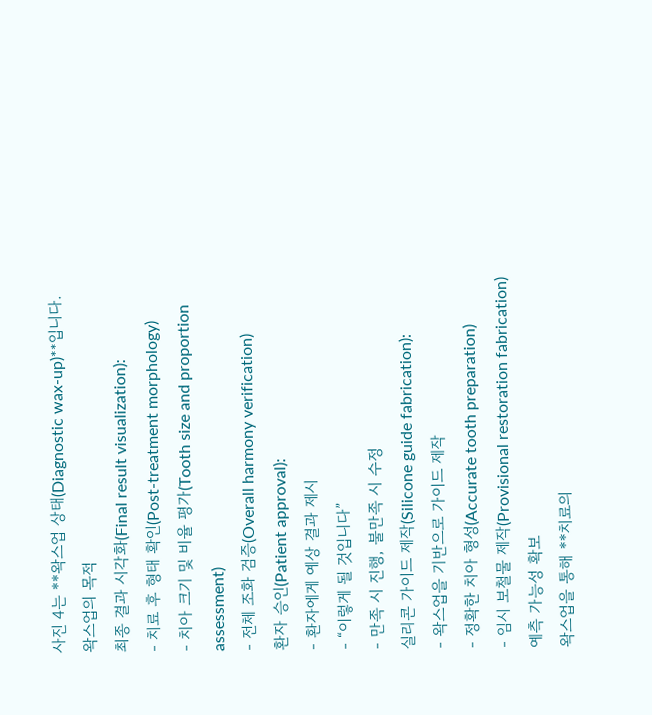사진 4는 **왁스업 상태(Diagnostic wax-up)**입니다.
왁스업의 목적
최종 결과 시각화(Final result visualization):
- 치료 후 형태 확인(Post-treatment morphology)
- 치아 크기 및 비율 평가(Tooth size and proportion assessment)
- 전체 조화 검증(Overall harmony verification)
환자 승인(Patient approval):
- 환자에게 예상 결과 제시
- “이렇게 될 것입니다”
- 만족 시 진행, 불만족 시 수정
실리콘 가이드 제작(Silicone guide fabrication):
- 왁스업을 기반으로 가이드 제작
- 정확한 치아 형성(Accurate tooth preparation)
- 임시 보철물 제작(Provisional restoration fabrication)
예측 가능성 확보
왁스업을 통해 **치료의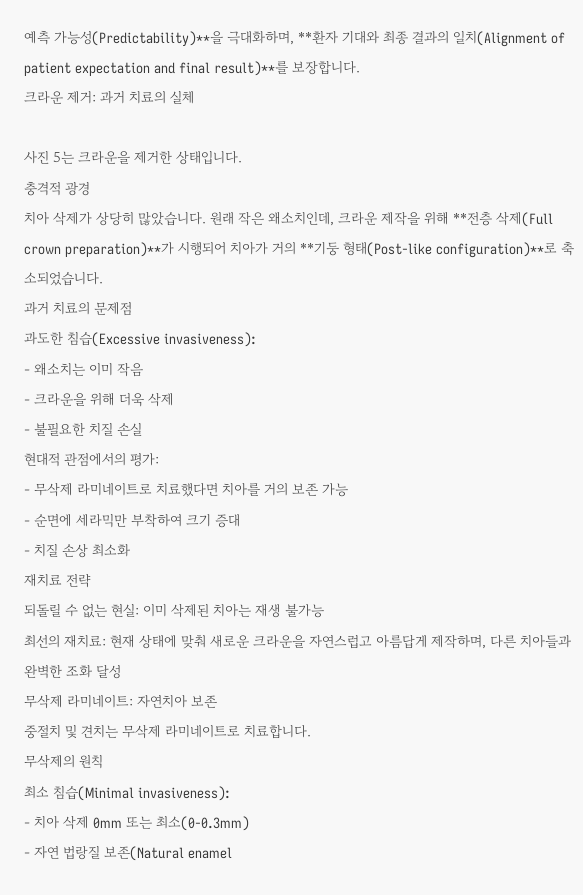예측 가능성(Predictability)**을 극대화하며, **환자 기대와 최종 결과의 일치(Alignment of patient expectation and final result)**를 보장합니다.
크라운 제거: 과거 치료의 실체

사진 5는 크라운을 제거한 상태입니다.
충격적 광경
치아 삭제가 상당히 많았습니다. 원래 작은 왜소치인데, 크라운 제작을 위해 **전층 삭제(Full crown preparation)**가 시행되어 치아가 거의 **기둥 형태(Post-like configuration)**로 축소되었습니다.
과거 치료의 문제점
과도한 침습(Excessive invasiveness):
- 왜소치는 이미 작음
- 크라운을 위해 더욱 삭제
- 불필요한 치질 손실
현대적 관점에서의 평가:
- 무삭제 라미네이트로 치료했다면 치아를 거의 보존 가능
- 순면에 세라믹만 부착하여 크기 증대
- 치질 손상 최소화
재치료 전략
되돌릴 수 없는 현실: 이미 삭제된 치아는 재생 불가능
최선의 재치료: 현재 상태에 맞춰 새로운 크라운을 자연스럽고 아름답게 제작하며, 다른 치아들과 완벽한 조화 달성
무삭제 라미네이트: 자연치아 보존
중절치 및 견치는 무삭제 라미네이트로 치료합니다.
무삭제의 원칙
최소 침습(Minimal invasiveness):
- 치아 삭제 0mm 또는 최소(0-0.3mm)
- 자연 법랑질 보존(Natural enamel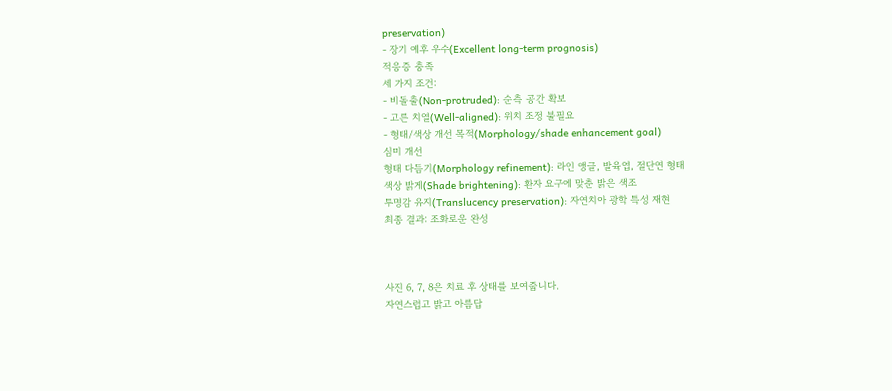preservation)
- 장기 예후 우수(Excellent long-term prognosis)
적응증 충족
세 가지 조건:
- 비돌출(Non-protruded): 순측 공간 확보
- 고른 치열(Well-aligned): 위치 조정 불필요
- 형태/색상 개선 목적(Morphology/shade enhancement goal)
심미 개선
형태 다듬기(Morphology refinement): 라인 앵글, 발육엽, 절단연 형태
색상 밝게(Shade brightening): 환자 요구에 맞춘 밝은 색조
투명감 유지(Translucency preservation): 자연치아 광학 특성 재현
최종 결과: 조화로운 완성



사진 6, 7, 8은 치료 후 상태를 보여줍니다.
자연스럽고 밝고 아름답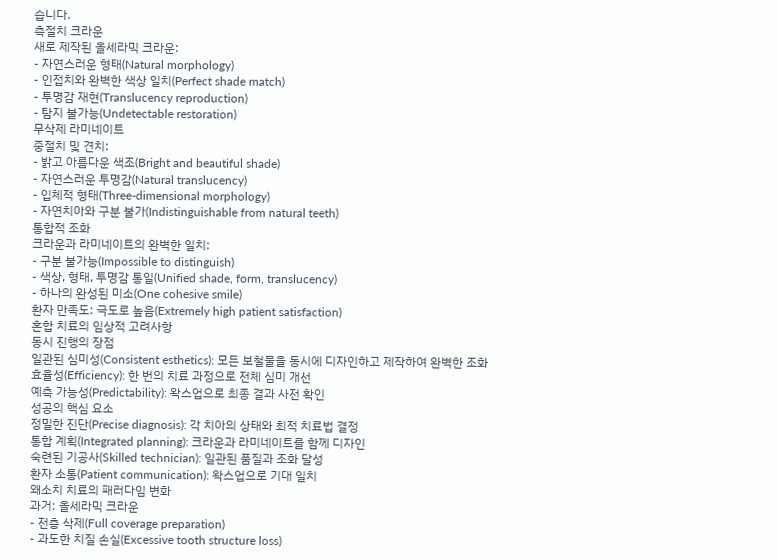습니다.
측절치 크라운
새로 제작된 올세라믹 크라운:
- 자연스러운 형태(Natural morphology)
- 인접치와 완벽한 색상 일치(Perfect shade match)
- 투명감 재현(Translucency reproduction)
- 탐지 불가능(Undetectable restoration)
무삭제 라미네이트
중절치 및 견치:
- 밝고 아름다운 색조(Bright and beautiful shade)
- 자연스러운 투명감(Natural translucency)
- 입체적 형태(Three-dimensional morphology)
- 자연치아와 구분 불가(Indistinguishable from natural teeth)
통합적 조화
크라운과 라미네이트의 완벽한 일치:
- 구분 불가능(Impossible to distinguish)
- 색상, 형태, 투명감 통일(Unified shade, form, translucency)
- 하나의 완성된 미소(One cohesive smile)
환자 만족도: 극도로 높음(Extremely high patient satisfaction)
혼합 치료의 임상적 고려사항
동시 진행의 장점
일관된 심미성(Consistent esthetics): 모든 보철물을 동시에 디자인하고 제작하여 완벽한 조화
효율성(Efficiency): 한 번의 치료 과정으로 전체 심미 개선
예측 가능성(Predictability): 왁스업으로 최종 결과 사전 확인
성공의 핵심 요소
정밀한 진단(Precise diagnosis): 각 치아의 상태와 최적 치료법 결정
통합 계획(Integrated planning): 크라운과 라미네이트를 함께 디자인
숙련된 기공사(Skilled technician): 일관된 품질과 조화 달성
환자 소통(Patient communication): 왁스업으로 기대 일치
왜소치 치료의 패러다임 변화
과거: 올세라믹 크라운
- 전층 삭제(Full coverage preparation)
- 과도한 치질 손실(Excessive tooth structure loss)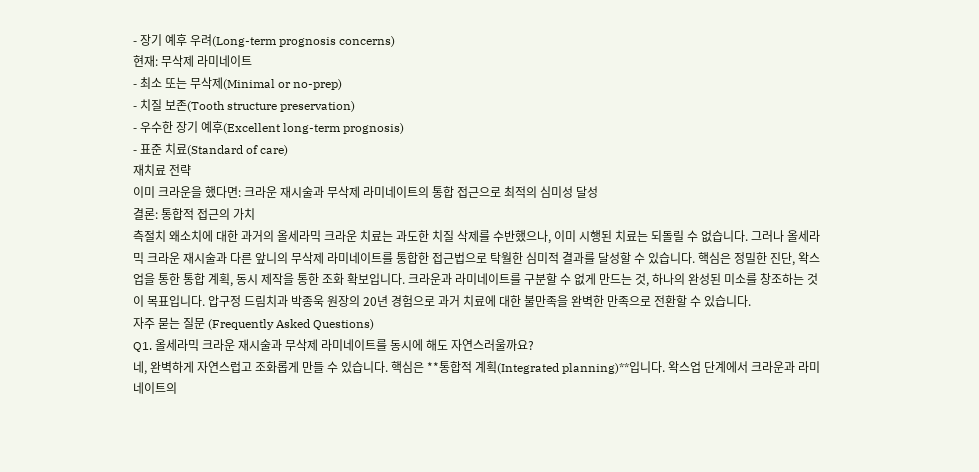- 장기 예후 우려(Long-term prognosis concerns)
현재: 무삭제 라미네이트
- 최소 또는 무삭제(Minimal or no-prep)
- 치질 보존(Tooth structure preservation)
- 우수한 장기 예후(Excellent long-term prognosis)
- 표준 치료(Standard of care)
재치료 전략
이미 크라운을 했다면: 크라운 재시술과 무삭제 라미네이트의 통합 접근으로 최적의 심미성 달성
결론: 통합적 접근의 가치
측절치 왜소치에 대한 과거의 올세라믹 크라운 치료는 과도한 치질 삭제를 수반했으나, 이미 시행된 치료는 되돌릴 수 없습니다. 그러나 올세라믹 크라운 재시술과 다른 앞니의 무삭제 라미네이트를 통합한 접근법으로 탁월한 심미적 결과를 달성할 수 있습니다. 핵심은 정밀한 진단, 왁스업을 통한 통합 계획, 동시 제작을 통한 조화 확보입니다. 크라운과 라미네이트를 구분할 수 없게 만드는 것, 하나의 완성된 미소를 창조하는 것이 목표입니다. 압구정 드림치과 박종욱 원장의 20년 경험으로 과거 치료에 대한 불만족을 완벽한 만족으로 전환할 수 있습니다.
자주 묻는 질문 (Frequently Asked Questions)
Q1. 올세라믹 크라운 재시술과 무삭제 라미네이트를 동시에 해도 자연스러울까요?
네, 완벽하게 자연스럽고 조화롭게 만들 수 있습니다. 핵심은 **통합적 계획(Integrated planning)**입니다. 왁스업 단계에서 크라운과 라미네이트의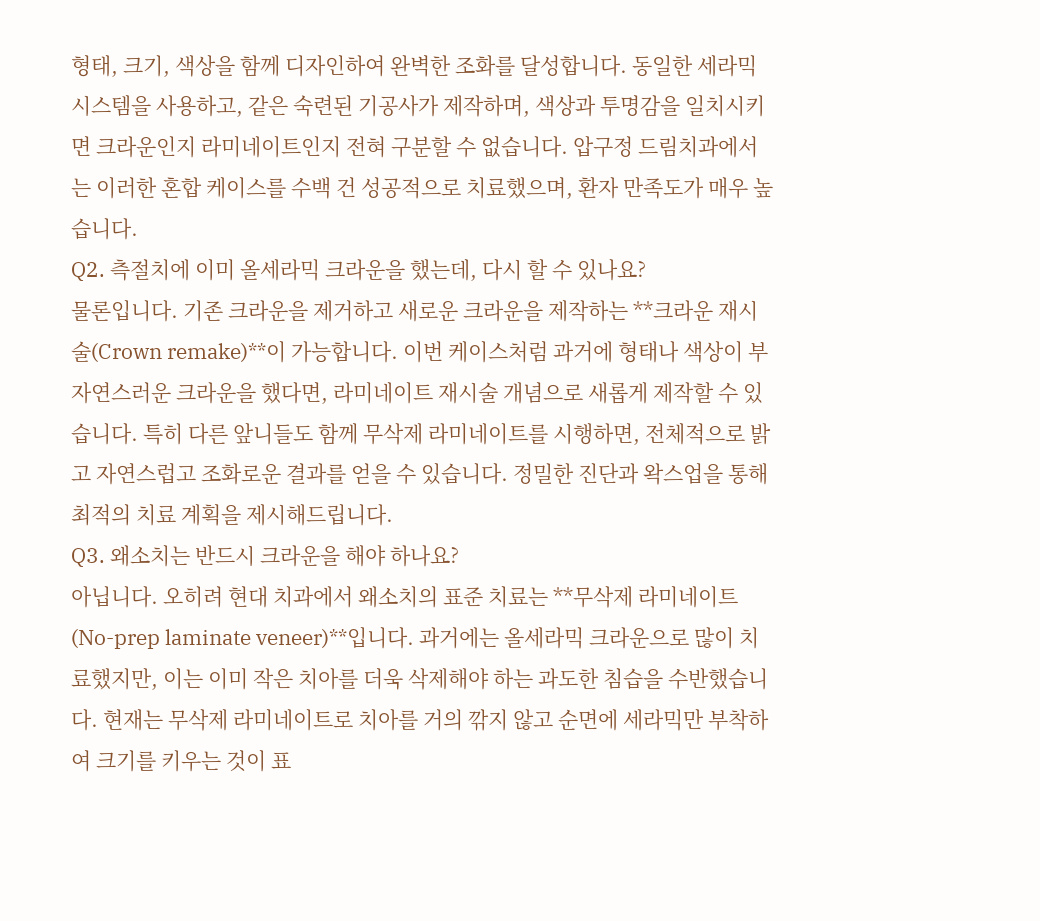형태, 크기, 색상을 함께 디자인하여 완벽한 조화를 달성합니다. 동일한 세라믹 시스템을 사용하고, 같은 숙련된 기공사가 제작하며, 색상과 투명감을 일치시키면 크라운인지 라미네이트인지 전혀 구분할 수 없습니다. 압구정 드림치과에서는 이러한 혼합 케이스를 수백 건 성공적으로 치료했으며, 환자 만족도가 매우 높습니다.
Q2. 측절치에 이미 올세라믹 크라운을 했는데, 다시 할 수 있나요?
물론입니다. 기존 크라운을 제거하고 새로운 크라운을 제작하는 **크라운 재시술(Crown remake)**이 가능합니다. 이번 케이스처럼 과거에 형태나 색상이 부자연스러운 크라운을 했다면, 라미네이트 재시술 개념으로 새롭게 제작할 수 있습니다. 특히 다른 앞니들도 함께 무삭제 라미네이트를 시행하면, 전체적으로 밝고 자연스럽고 조화로운 결과를 얻을 수 있습니다. 정밀한 진단과 왁스업을 통해 최적의 치료 계획을 제시해드립니다.
Q3. 왜소치는 반드시 크라운을 해야 하나요?
아닙니다. 오히려 현대 치과에서 왜소치의 표준 치료는 **무삭제 라미네이트(No-prep laminate veneer)**입니다. 과거에는 올세라믹 크라운으로 많이 치료했지만, 이는 이미 작은 치아를 더욱 삭제해야 하는 과도한 침습을 수반했습니다. 현재는 무삭제 라미네이트로 치아를 거의 깎지 않고 순면에 세라믹만 부착하여 크기를 키우는 것이 표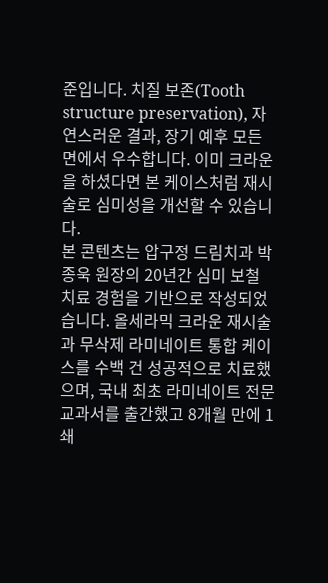준입니다. 치질 보존(Tooth structure preservation), 자연스러운 결과, 장기 예후 모든 면에서 우수합니다. 이미 크라운을 하셨다면 본 케이스처럼 재시술로 심미성을 개선할 수 있습니다.
본 콘텐츠는 압구정 드림치과 박종욱 원장의 20년간 심미 보철 치료 경험을 기반으로 작성되었습니다. 올세라믹 크라운 재시술과 무삭제 라미네이트 통합 케이스를 수백 건 성공적으로 치료했으며, 국내 최초 라미네이트 전문 교과서를 출간했고 8개월 만에 1쇄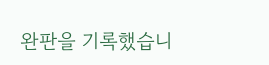완판을 기록했습니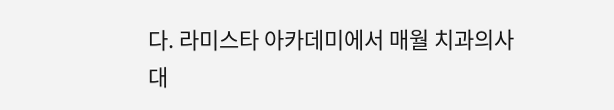다. 라미스타 아카데미에서 매월 치과의사 대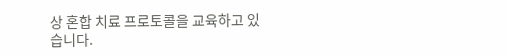상 혼합 치료 프로토콜을 교육하고 있습니다.